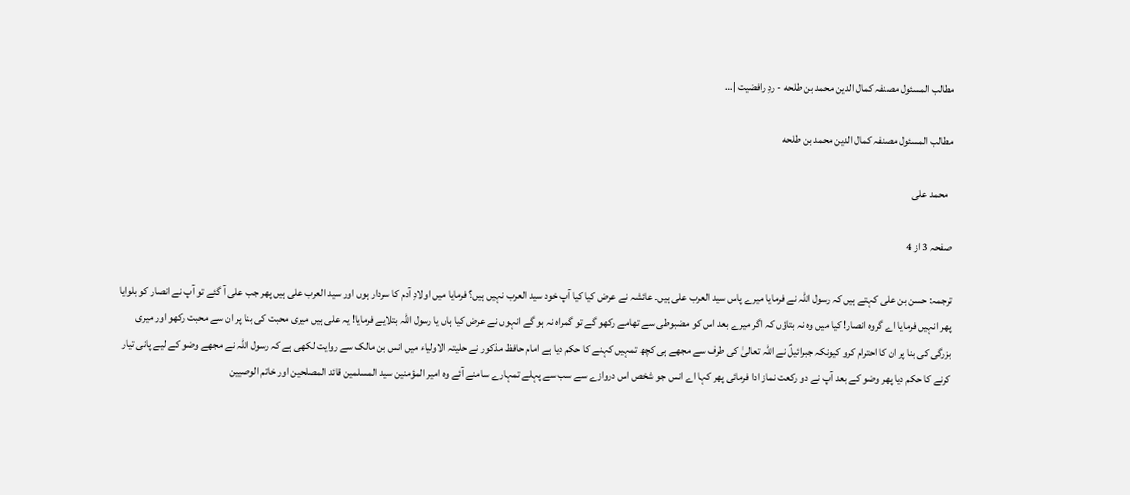مطالب المسئول مصنفہ کمال الدین محمد بن طلحه - ردِ رافضیت |…

مطالب المسئول مصنفہ کمال الدین محمد بن طلحه

  محمد علی

صفحہ 3 از 4

ترجمہ: حسن بن علی کہتے ہیں کہ رسول اللہ نے فرمایا میرے پاس سید العرب علی ہیں۔ عائشہ نے عرض کیا کیا آپ خود سید العرب نہیں ہیں؟ فرمایا میں اولادِ آدم کا سردار ہوں اور سید العرب علی ہیں پھر جب علی آ گئے تو آپ نے انصار کو بلوایا پھر انہیں فرمایا اے گروہ انصار! کیا میں وہ نہ بتاؤں کہ اگر میرے بعد اس کو مضبوطی سے تھامے رکھو گے تو گمراہ نہ ہو گے انہوں نے عرض کیا ہاں یا رسول اللہ بتلایے فرمایا! یہ علی ہیں میری محبت کی بنا پر ان سے محبت رکھو اور میری بزرگی کی بنا پر ان کا احترام کرو کیونکہ جبرائیلؑ نے اللہ تعالیٰ کی طرف سے مجھے ہی کچھ تمہیں کہنے کا حکم دیا ہے امام حافظ مذکور نے حلیتہ الاولیاء میں انس بن مالک سے روایت لکھی ہے کہ رسول اللہ نے مجھے وضو کے لیے پانی تیار کرنے کا حکم دیا پھر وضو کے بعد آپ نے دو رکعت نماز ادا فرمائی پھر کہا اے انس جو شخص اس دروازے سے سب سے پہلے تمہارے سامنے آئے وہ امیر المؤمنین سید المسلمین قائد المصلحین اور خاتم الوصیین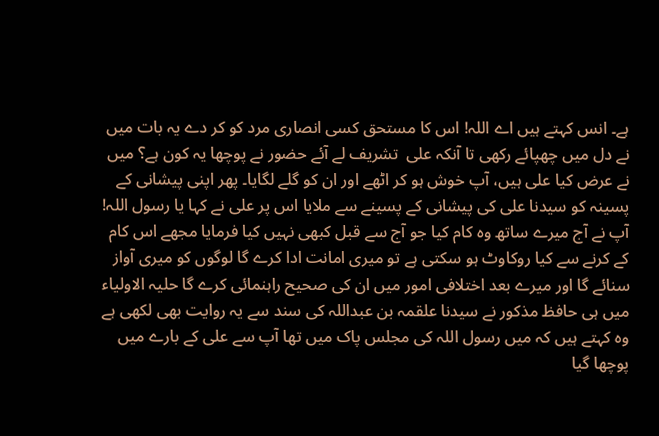ہے۔ انس کہتے ہیں اے اللہ! اس کا مستحق کسی انصاری مرد کو کر دے یہ بات میں نے دل میں چھپائے رکھی تا آنکہ علی  تشریف لے آئے حضور نے پوچھا یہ کون ہے؟ میں نے عرض کیا علی ہیں، آپ خوش ہو کر اٹھے اور ان کو گلے لگایا۔ پھر اپنی پیشانی کے پسینہ کو سیدنا علی کی پیشانی کے پسینے سے ملایا اس پر علی نے کہا یا رسول اللہ! آپ نے آج میرے ساتھ وہ کام کیا جو آج سے قبل کبھی نہیں کیا فرمایا مجھے اس کام کے کرنے سے کیا روکاوٹ ہو سکتی ہے تو میری امانت ادا کرے گا لوگوں کو میری آواز سنائے گا اور میرے بعد اختلافی امور میں ان کی صحیح راہنمائی کرے گا حلیہ الاولیاء میں ہی حافظ مذکور نے سیدنا علقمہ بن عبداللہ کی سند سے یہ روایت بھی لکھی ہے وہ کہتے ہیں کہ میں رسول اللہ کی مجلس پاک میں تھا آپ سے علی کے بارے میں پوچھا گیا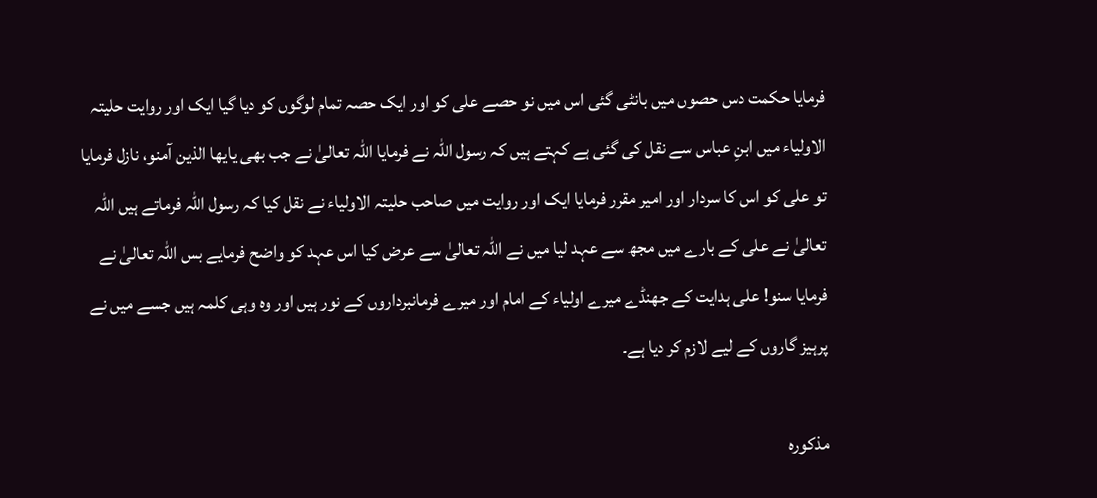فرمایا حکمت دس حصوں میں بانٹی گئی اس میں نو حصے علی کو اور ایک حصہ تمام لوگوں کو دیا گیا ایک اور روایت حلیتہ الاولیاء میں ابنِ عباس سے نقل کی گئی ہے کہتے ہیں کہ رسول اللہ نے فرمایا اللہ تعالیٰ نے جب بھی یايها الذين آمنو، نازل فرمایا تو علی کو اس کا سردار اور امیر مقرر فرمایا ایک اور روایت میں صاحب حلیتہ الاولیاء نے نقل کیا کہ رسول اللہ فرماتے ہیں اللہ تعالیٰ نے علی کے بارے میں مجھ سے عہد لیا میں نے اللہ تعالیٰ سے عرض کیا اس عہد کو واضح فرمایے بس اللہ تعالیٰ نے فرمایا سنو! علی ہدایت کے جھنڈے میرے اولیاء کے امام اور میرے فرمانبرداروں کے نور ہیں اور وہ وہی کلمہ ہیں جسے میں نے پرہیز گاروں کے لیے لازم کر دیا ہے۔

مذکورہ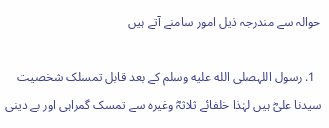حوالہ سے مندرجہ ذیل امور سامنے آتے ہیں

  1. رسول اللہصلى الله عليه وسلم کے بعد قابل تمسلک شخصیت سیدنا علیؓ ہیں لہٰذا خلفائے ثلاثہؓ وغیرہ سے تمسک گمراہی اور بے دینی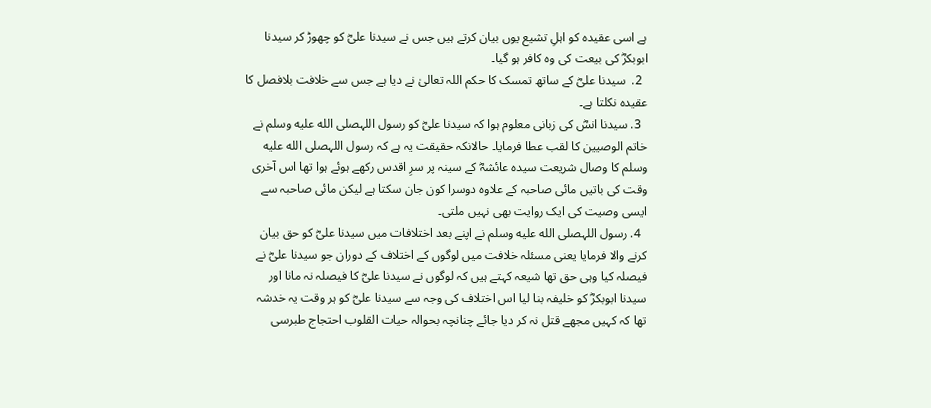ہے اسی عقیدہ کو اہلِ تشیع یوں بیان کرتے ہیں جس نے سیدنا علیؓ کو چھوڑ کر سیدنا ابوبکرؓ کی بیعت کی وہ کافر ہو گیا۔
  2.  سیدنا علیؓ کے ساتھ تمسک کا حکم اللہ تعالیٰ نے دیا ہے جس سے خلافت بلافصل کا عقیدہ نکلتا ہے۔
  3. سیدنا انسؓ کی زبانی معلوم ہوا کہ سیدنا علیؓ کو رسول اللہصلى الله عليه وسلم نے خاتم الوصيين کا لقب عطا فرمایا۔ حالانکہ حقیقت یہ ہے کہ رسول اللہصلى الله عليه وسلم کا وصال شریعت سیدہ عائشہؓ کے سینہ پر سرِ اقدس رکھے ہوئے ہوا تھا اس آخری وقت کی باتیں مائی صاحبہ کے علاوہ دوسرا کون جان سکتا ہے لیکن مائی صاحبہ سے ایسی وصیت کی ایک روایت بھی نہیں ملتی۔
  4. رسول اللہصلى الله عليه وسلم نے اپنے بعد اختلافات میں سیدنا علیؓ کو حق بیان کرنے والا فرمایا یعنی مسئلہ خلافت میں لوگوں کے اختلاف کے دوران جو سیدنا علیؓ نے فیصلہ کیا وہی حق تھا شیعہ کہتے ہیں کہ لوگوں نے سیدنا علیؓ کا فیصلہ نہ مانا اور سیدنا ابوبکرؓ کو خلیفہ بنا لیا اس اختلاف کی وجہ سے سیدنا علیؓ کو ہر وقت یہ خدشہ تھا کہ کہیں مجھے قتل نہ کر دیا جائے چنانچہ بحوالہ حیات القلوب احتجاج طبرسی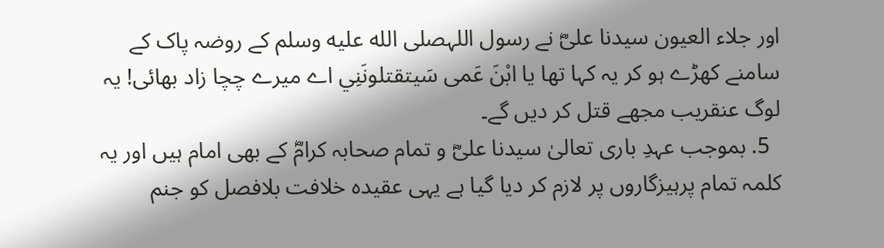اور جلاء العیون سیدنا علیؓ نے رسول اللہصلى الله عليه وسلم کے روضہ پاک کے سامنے کھڑے ہو کر یہ کہا تھا یا ابْنَ عَمی سَیتقتلونَنِي اے میرے چچا زاد بھائی! یہ لوگ عنقریب مجھے قتل کر دیں گے۔
  5. بموجب عہدِ باری تعالیٰ سیدنا علیؓ و تمام صحابہ کرامؓ کے بھی امام ہیں اور یہ کلمہ تمام پرہیزگاروں پر لازم کر دیا گیا ہے یہی عقیدہ خلافت بلافصل کو جنم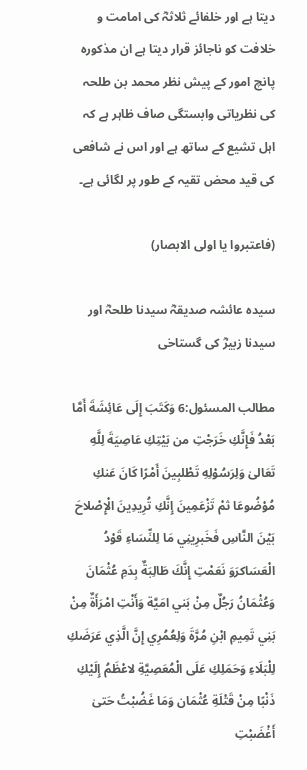دیتا ہے اور خلفائے ثلاثہؓ کی امامت و خلافت کو ناجائز قرار دیتا ہے ان مذکورہ پانچ امور کے پیش نظر محمد بن طلحہ کی نظریاتی وابستگی صاف ظاہر ہے کہ اہل تشیع کے ساتھ ہے اور اس نے شافعی کی قید محض تقیہ کے طور پر لگائی ہے۔

(فاعتبروا يا اولى الابصار)

سیدہ عائشہ صدیقہؓ سیدنا طلحہؓ اور سیدنا زبیرؓ کی گستاخی

مطالب المسئول:6 وَكَتَبَ إِلَى عَائِشَةَ أَمَّا بَعْدُ فَإِنَّكِ خَرَجْتِ من بَيْتِكِ عَاصِيَةَ لِلَّهِ تَعَالىٰ وَلِرَسُوْلِهِ تَطْلبِينَ أَمْرًا كَانَ عَنكِ مُوْضُوعَا ثمْ تَزْعَمِينَ إِنَّكِ تُرِيدِينَ الْإِصْلاحَ بَيْنَ النَّاسِ فَخَبرِينِي مَا لِلنِّسَاءِ قَوْدُ الْعَسَاكرَوَ نَعَمْتِ إِنَّكَ طَالِبَةٌ بِدَمِ عُثْمَانَ وَعُثْمَانُ رَجُلٌ مِنْ بَني امَيَّة وَأَنْتِ امْرَأَةٌ مِنْ بَنِي تَمِيمِ ابْنِ مُرَّةَ وَلِعُمُرِي إِنَّ الَّذِي عَرَضَكِ لِلْبَلَاءِ وَحَمَلِكِ عَلَى الْمُعَصِيَّةِ لاعْظَمُ إِلَيْكِ ذَنْبًا مِنْ قَتْلَةِ عُثْمَان وَمَا غَضُبْتُ حَتىٰ أَغْضَبْتِ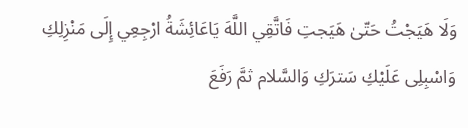وَلَا هَيَجْتُ حَتّیٰ هَيَجتِ فَاتَّقِي اللَّهَ يَاعَائِشَةُ ارْجِعِي إِلَى مَنْزِلِكِ وَاسْبِلِى عَلَيْكِ سَترَكِ وَالسَّلام ثمَّ رَفَعَ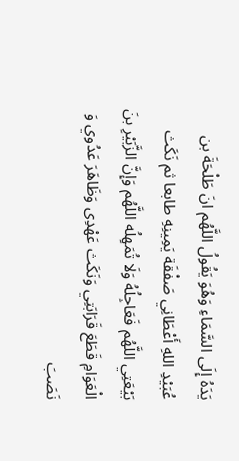يَدَهُ إِلَى السَّمَاءِ وَهُوَ يَقُولُ اللَّهُم انَ طَلْحَةَ بن عُبَيْدِ اللهِ أَعْطَانِي صَفْقَة يَمِينِهِ طابعا ثم نَكَث بَيْعَتِي اللَّهُم فَعَاجِلُهُ وَلَا تُمَهِلُه اللَّهُم وَإِنَّ الزَّبَيْرِ بنَ الْعَوَامِ قَطَعَ قَرَابَتِي وَنَكَث عَهْدِى وَظَاهَرَ عَدُوي وَ نَصَبَ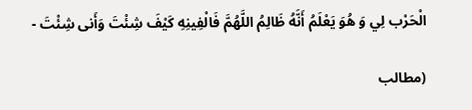الْحَرْب لِي وَ هُوَ يَعْلَمُ أَنَّهُ ظَالِمُ اللَّهُمَّ فَالْفِينِهِ كَيْفَ شِئْتَ وَأَنى شِئْتَ -

(مطالب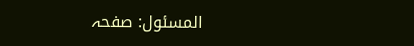المسئول: صفحہ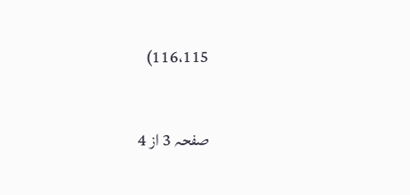116،115)

صفحہ 3 از 4